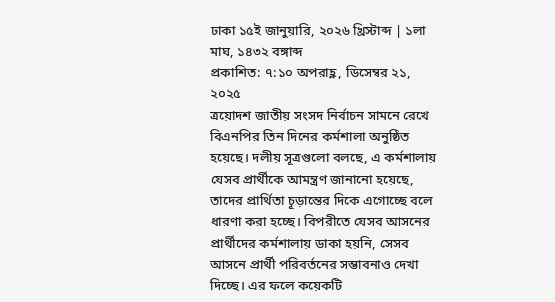ঢাকা ১৫ই জানুয়ারি, ২০২৬ খ্রিস্টাব্দ | ১লা মাঘ, ১৪৩২ বঙ্গাব্দ
প্রকাশিত: ৭:১০ অপরাহ্ণ, ডিসেম্বর ২১, ২০২৫
ত্রয়োদশ জাতীয় সংসদ নির্বাচন সামনে রেখে বিএনপির তিন দিনের কর্মশালা অনুষ্ঠিত হয়েছে। দলীয় সূত্রগুলো বলছে, এ কর্মশালায় যেসব প্রার্থীকে আমন্ত্রণ জানানো হয়েছে, তাদের প্রার্থিতা চূড়ান্তের দিকে এগোচ্ছে বলে ধারণা করা হচ্ছে। বিপরীতে যেসব আসনের প্রার্থীদের কর্মশালায় ডাকা হয়নি, সেসব আসনে প্রার্থী পরিবর্তনের সম্ভাবনাও দেখা দিচ্ছে। এর ফলে কয়েকটি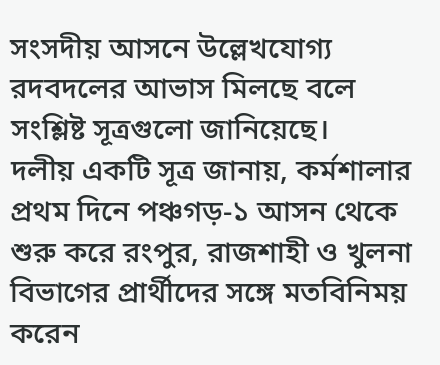সংসদীয় আসনে উল্লেখযোগ্য রদবদলের আভাস মিলছে বলে সংশ্লিষ্ট সূত্রগুলো জানিয়েছে।
দলীয় একটি সূত্র জানায়, কর্মশালার প্রথম দিনে পঞ্চগড়-১ আসন থেকে শুরু করে রংপুর, রাজশাহী ও খুলনা বিভাগের প্রার্থীদের সঙ্গে মতবিনিময় করেন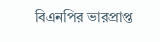বিএনপির ভারপ্রাপ্ত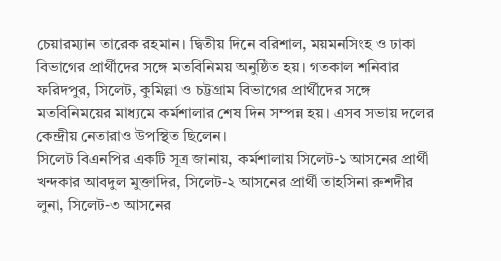চেয়ারম্যান তারেক রহমান। দ্বিতীয় দিনে বরিশাল, ময়মনসিংহ ও ঢাকা বিভাগের প্রার্থীদের সঙ্গে মতবিনিময় অনুষ্ঠিত হয়। গতকাল শনিবার ফরিদপুর, সিলেট, কুমিল্লা ও চট্টগ্রাম বিভাগের প্রার্থীদের সঙ্গে মতবিনিময়ের মাধ্যমে কর্মশালার শেষ দিন সম্পন্ন হয়। এসব সভায় দলের কেন্দ্রীয় নেতারাও উপস্থিত ছিলেন।
সিলেট বিএনপির একটি সূত্র জানায়, কর্মশালায় সিলেট-১ আসনের প্রার্থী খন্দকার আবদুল মুক্তাদির, সিলেট-২ আসনের প্রার্থী তাহসিনা রুশদীর লুনা, সিলেট-৩ আসনের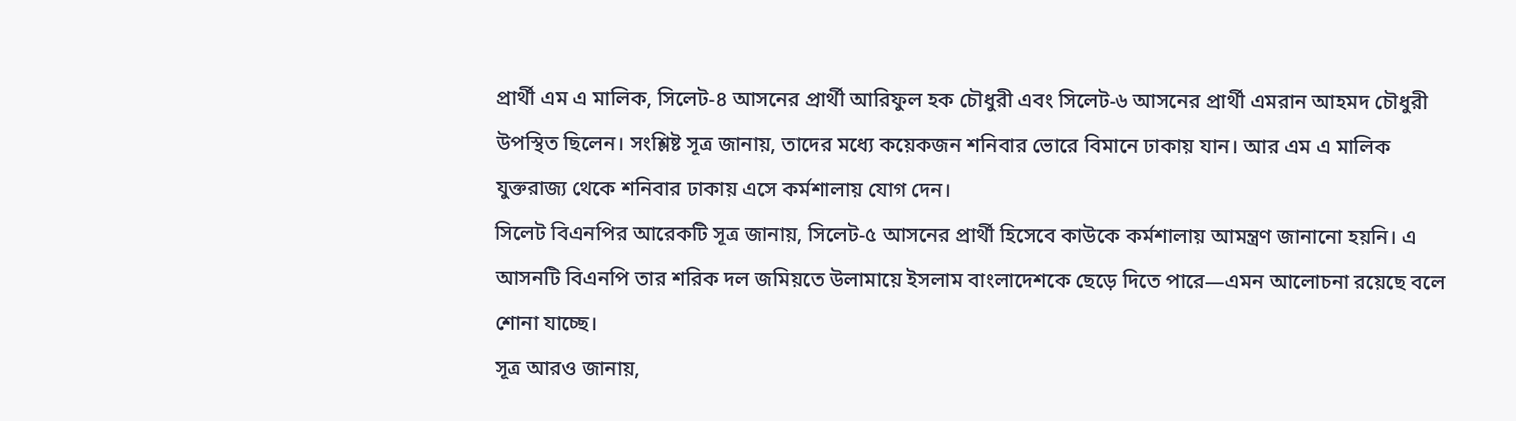প্রার্থী এম এ মালিক, সিলেট-৪ আসনের প্রার্থী আরিফুল হক চৌধুরী এবং সিলেট-৬ আসনের প্রার্থী এমরান আহমদ চৌধুরী উপস্থিত ছিলেন। সংশ্লিষ্ট সূত্র জানায়, তাদের মধ্যে কয়েকজন শনিবার ভোরে বিমানে ঢাকায় যান। আর এম এ মালিক যুক্তরাজ্য থেকে শনিবার ঢাকায় এসে কর্মশালায় যোগ দেন।
সিলেট বিএনপির আরেকটি সূত্র জানায়, সিলেট-৫ আসনের প্রার্থী হিসেবে কাউকে কর্মশালায় আমন্ত্রণ জানানো হয়নি। এ আসনটি বিএনপি তার শরিক দল জমিয়তে উলামায়ে ইসলাম বাংলাদেশকে ছেড়ে দিতে পারে—এমন আলোচনা রয়েছে বলে শোনা যাচ্ছে।
সূত্র আরও জানায়,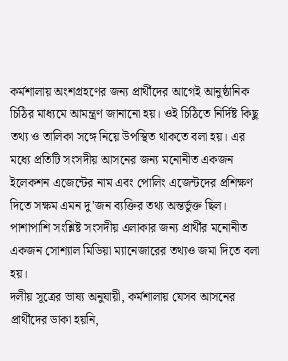কর্মশালায় অংশগ্রহণের জন্য প্রার্থীদের আগেই আনুষ্ঠানিক চিঠির মাধ্যমে আমন্ত্রণ জানানো হয়। ওই চিঠিতে নির্দিষ্ট কিছু তথ্য ও তালিকা সঙ্গে নিয়ে উপস্থিত থাকতে বলা হয়। এর মধ্যে প্রতিটি সংসদীয় আসনের জন্য মনোনীত একজন ইলেকশন এজেন্টের নাম এবং পোলিং এজেন্টদের প্রশিক্ষণ দিতে সক্ষম এমন দু’জন ব্যক্তির তথ্য অন্তর্ভুক্ত ছিল। পাশাপাশি সংশ্লিষ্ট সংসদীয় এলাকার জন্য প্রার্থীর মনোনীত একজন সোশ্যাল মিডিয়া ম্যানেজারের তথ্যও জমা দিতে বলা হয়।
দলীয় সূত্রের ভাষ্য অনুযায়ী, কর্মশালায় যেসব আসনের প্রার্থীদের ডাকা হয়নি,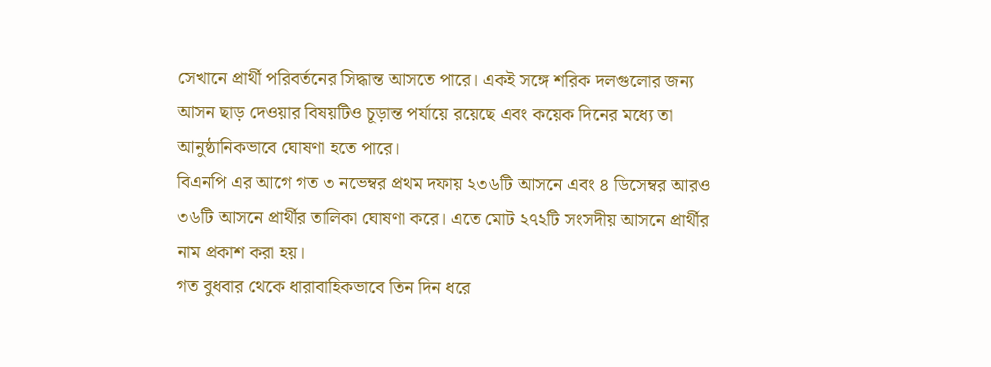সেখানে প্রার্থী পরিবর্তনের সিদ্ধান্ত আসতে পারে। একই সঙ্গে শরিক দলগুলোর জন্য আসন ছাড় দেওয়ার বিষয়টিও চূড়ান্ত পর্যায়ে রয়েছে এবং কয়েক দিনের মধ্যে তা আনুষ্ঠানিকভাবে ঘোষণা হতে পারে।
বিএনপি এর আগে গত ৩ নভেম্বর প্রথম দফায় ২৩৬টি আসনে এবং ৪ ডিসেম্বর আরও ৩৬টি আসনে প্রার্থীর তালিকা ঘোষণা করে। এতে মোট ২৭২টি সংসদীয় আসনে প্রার্থীর নাম প্রকাশ করা হয়।
গত বুধবার থেকে ধারাবাহিকভাবে তিন দিন ধরে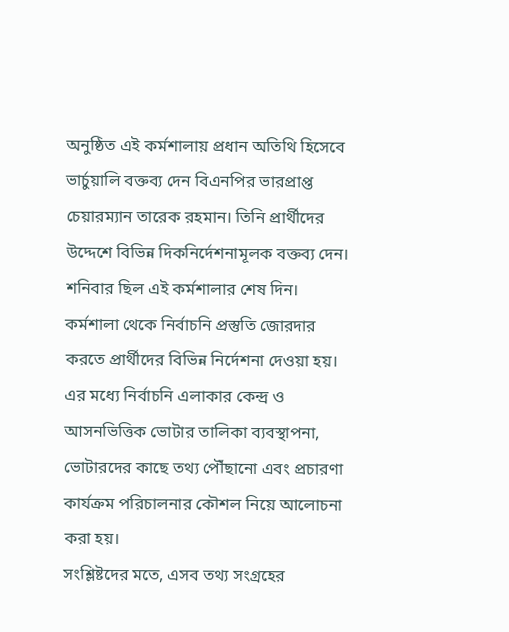অনুষ্ঠিত এই কর্মশালায় প্রধান অতিথি হিসেবে ভার্চুয়ালি বক্তব্য দেন বিএনপির ভারপ্রাপ্ত চেয়ারম্যান তারেক রহমান। তিনি প্রার্থীদের উদ্দেশে বিভিন্ন দিকনির্দেশনামূলক বক্তব্য দেন। শনিবার ছিল এই কর্মশালার শেষ দিন।
কর্মশালা থেকে নির্বাচনি প্রস্তুতি জোরদার করতে প্রার্থীদের বিভিন্ন নির্দেশনা দেওয়া হয়। এর মধ্যে নির্বাচনি এলাকার কেন্দ্র ও আসনভিত্তিক ভোটার তালিকা ব্যবস্থাপনা, ভোটারদের কাছে তথ্য পৌঁছানো এবং প্রচারণা কার্যক্রম পরিচালনার কৌশল নিয়ে আলোচনা করা হয়।
সংশ্লিষ্টদের মতে, এসব তথ্য সংগ্রহের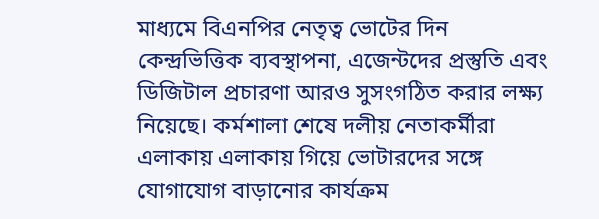মাধ্যমে বিএনপির নেতৃত্ব ভোটের দিন কেন্দ্রভিত্তিক ব্যবস্থাপনা, এজেন্টদের প্রস্তুতি এবং ডিজিটাল প্রচারণা আরও সুসংগঠিত করার লক্ষ্য নিয়েছে। কর্মশালা শেষে দলীয় নেতাকর্মীরা এলাকায় এলাকায় গিয়ে ভোটারদের সঙ্গে যোগাযোগ বাড়ানোর কার্যক্রম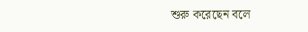শুরু করেছেন বলে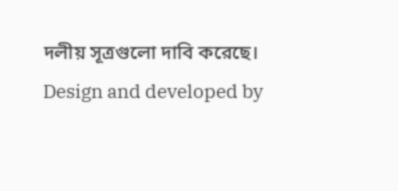দলীয় সূত্রগুলো দাবি করেছে।
Design and developed by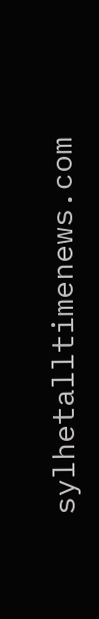sylhetalltimenews.com